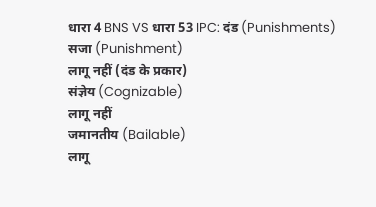धारा 4 BNS VS धारा 53 IPC: दंड (Punishments)
सजा (Punishment)
लागू नहीं (दंड के प्रकार)
संज्ञेय (Cognizable)
लागू नहीं
जमानतीय (Bailable)
लागू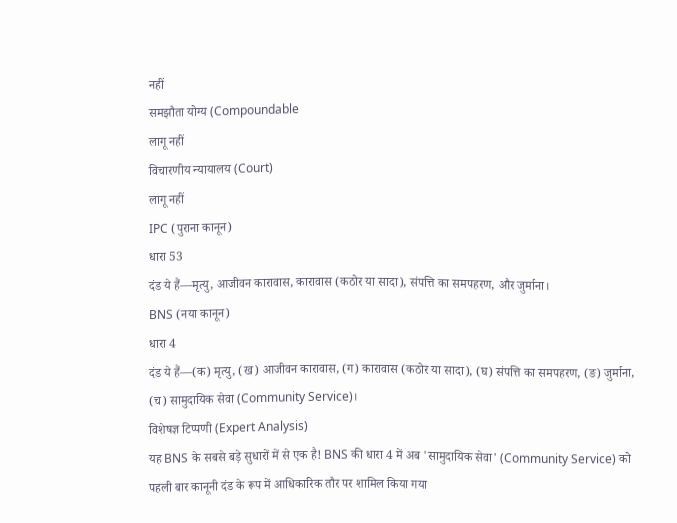नहीं
समझौता योग्य (Compoundable
लागू नहीं
विचारणीय न्यायालय (Court)
लागू नहीं
IPC (पुराना कानून)
धारा 53
दंड ये हैं—मृत्यु, आजीवन कारावास, कारावास (कठोर या सादा), संपत्ति का समपहरण, और जुर्माना।
BNS (नया कानून)
धारा 4
दंड ये हैं—(क) मृत्यु, (ख) आजीवन कारावास, (ग) कारावास (कठोर या सादा), (घ) संपत्ति का समपहरण, (ङ) जुर्माना, (च) सामुदायिक सेवा (Community Service)।
विशेषज्ञ टिप्पणी (Expert Analysis)
यह BNS के सबसे बड़े सुधारों में से एक है! BNS की धारा 4 में अब 'सामुदायिक सेवा' (Community Service) को पहली बार कानूनी दंड के रूप में आधिकारिक तौर पर शामिल किया गया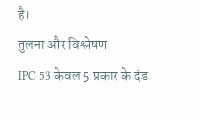है।
तुलना और विश्लेषण
IPC 53 केवल 5 प्रकार के दंड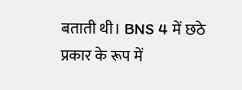बताती थी। BNS 4 में छठे प्रकार के रूप में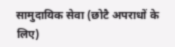सामुदायिक सेवा (छोटै अपराधों के लिए)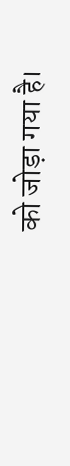को जोड़ा गया है।